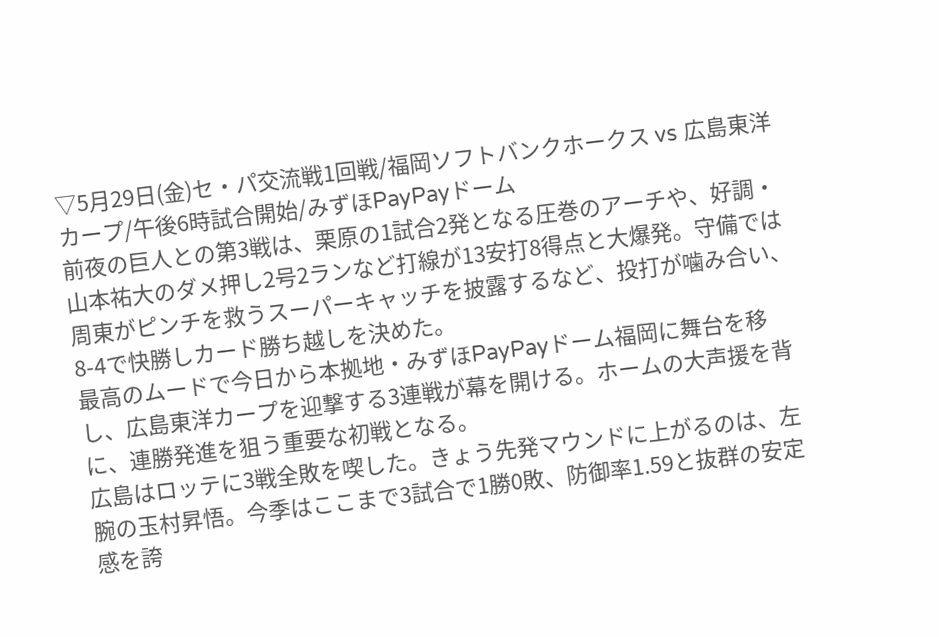▽5月29日(金)セ・パ交流戦1回戦/福岡ソフトバンクホークス vs 広島東洋カープ/午後6時試合開始/みずほPayPayドーム
前夜の巨人との第3戦は、栗原の1試合2発となる圧巻のアーチや、好調・山本祐大のダメ押し2号2ランなど打線が13安打8得点と大爆発。守備では周東がピンチを救うスーパーキャッチを披露するなど、投打が噛み合い、8-4で快勝しカード勝ち越しを決めた。
最高のムードで今日から本拠地・みずほPayPayドーム福岡に舞台を移し、広島東洋カープを迎撃する3連戦が幕を開ける。ホームの大声援を背に、連勝発進を狙う重要な初戦となる。
広島はロッテに3戦全敗を喫した。きょう先発マウンドに上がるのは、左腕の玉村昇悟。今季はここまで3試合で1勝0敗、防御率1.59と抜群の安定感を誇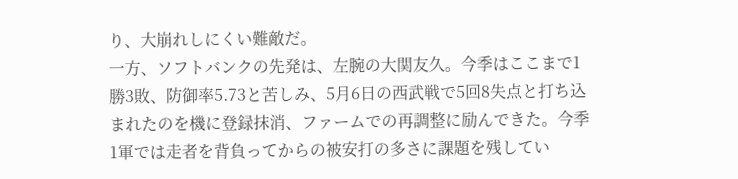り、大崩れしにくい難敵だ。
一方、ソフトバンクの先発は、左腕の大関友久。今季はここまで1勝3敗、防御率5.73と苦しみ、5月6日の西武戦で5回8失点と打ち込まれたのを機に登録抹消、ファームでの再調整に励んできた。今季1軍では走者を背負ってからの被安打の多さに課題を残してい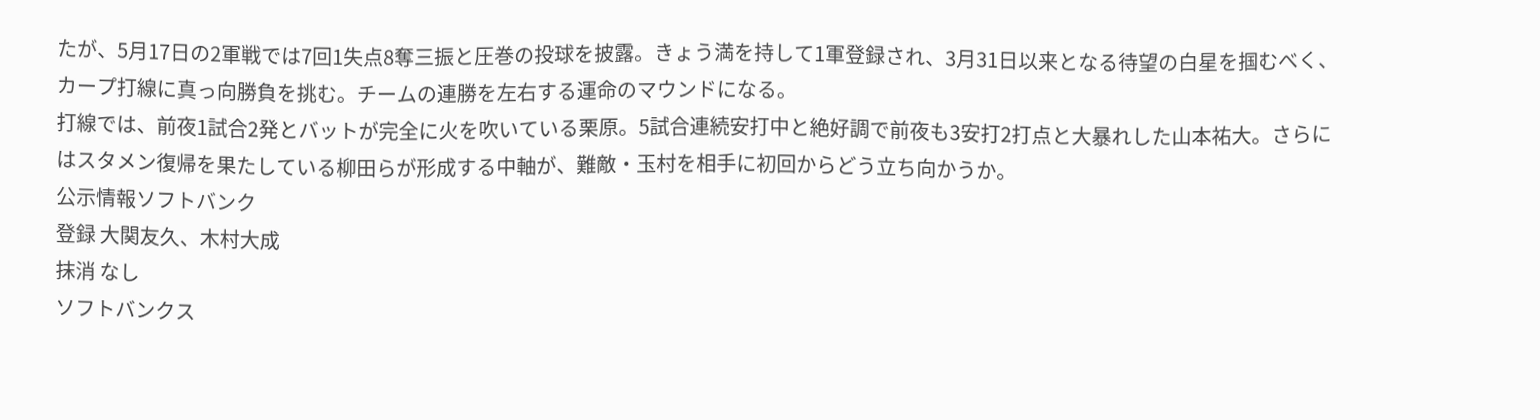たが、5月17日の2軍戦では7回1失点8奪三振と圧巻の投球を披露。きょう満を持して1軍登録され、3月31日以来となる待望の白星を掴むべく、カープ打線に真っ向勝負を挑む。チームの連勝を左右する運命のマウンドになる。
打線では、前夜1試合2発とバットが完全に火を吹いている栗原。5試合連続安打中と絶好調で前夜も3安打2打点と大暴れした山本祐大。さらにはスタメン復帰を果たしている柳田らが形成する中軸が、難敵・玉村を相手に初回からどう立ち向かうか。
公示情報ソフトバンク
登録 大関友久、木村大成
抹消 なし
ソフトバンクス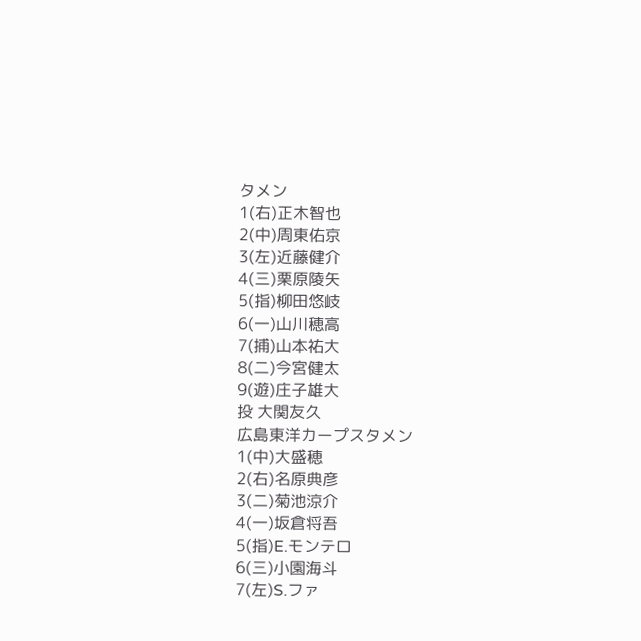タメン
1(右)正木智也
2(中)周東佑京
3(左)近藤健介
4(三)栗原陵矢
5(指)柳田悠岐
6(一)山川穂高
7(捕)山本祐大
8(二)今宮健太
9(遊)庄子雄大
投 大関友久
広島東洋カープスタメン
1(中)大盛穂
2(右)名原典彦
3(二)菊池涼介
4(一)坂倉将吾
5(指)E.モンテロ
6(三)小園海斗
7(左)S.ファ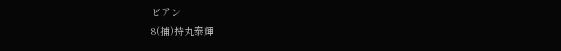ビアン
8(捕)持丸泰輝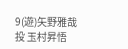9(遊)矢野雅哉
投 玉村昇悟